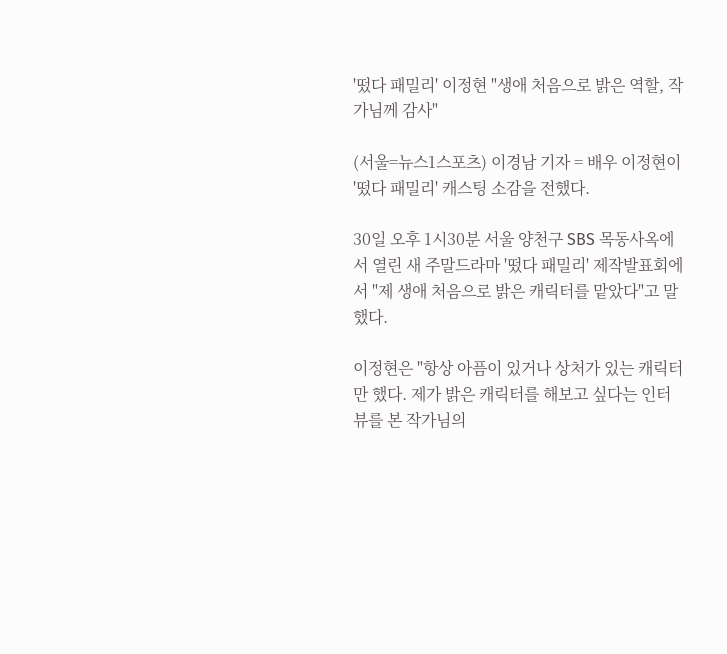'떴다 패밀리' 이정현 "생애 처음으로 밝은 역할, 작가님께 감사"

(서울=뉴스1스포츠) 이경남 기자 = 배우 이정현이 '떴다 패밀리' 캐스팅 소감을 전했다.

30일 오후 1시30분 서울 양천구 SBS 목동사옥에서 열린 새 주말드라마 '떴다 패밀리' 제작발표회에서 "제 생애 처음으로 밝은 캐릭터를 맡았다"고 말했다.

이정현은 "항상 아픔이 있거나 상처가 있는 캐릭터만 했다. 제가 밝은 캐릭터를 해보고 싶다는 인터뷰를 본 작가님의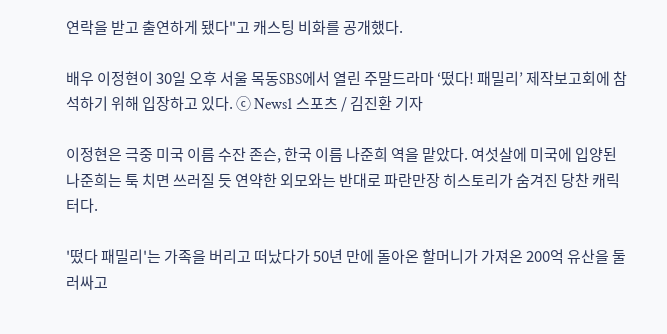연락을 받고 출연하게 됐다"고 캐스팅 비화를 공개했다.

배우 이정현이 30일 오후 서울 목동SBS에서 열린 주말드라마 ‘떴다! 패밀리’ 제작보고회에 참석하기 위해 입장하고 있다. ⓒ News1 스포츠 / 김진환 기자

이정현은 극중 미국 이름 수잔 존슨, 한국 이름 나준희 역을 맡았다. 여섯살에 미국에 입양된 나준희는 툭 치면 쓰러질 듯 연약한 외모와는 반대로 파란만장 히스토리가 숨겨진 당찬 캐릭터다.

'떴다 패밀리'는 가족을 버리고 떠났다가 50년 만에 돌아온 할머니가 가져온 200억 유산을 둘러싸고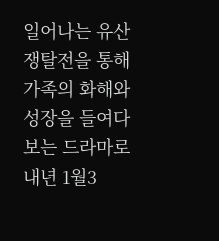일어나는 유산 쟁탈전을 통해 가족의 화해와 성장을 들여다보는 드라마로 내년 1월3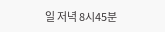일 저녁 8시45분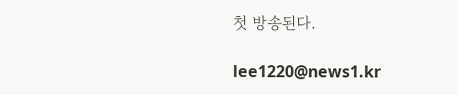첫 방송된다.

lee1220@news1.kr